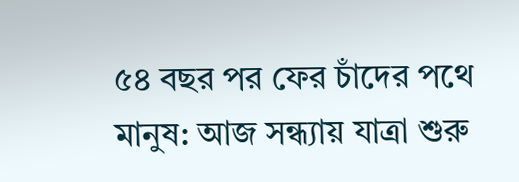৫৪ বছর পর ফের চাঁদের পথে মানুষ: আজ সন্ধ্যায় যাত্রা শুরু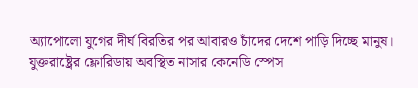অ্যাপোলো যুগের দীর্ঘ বিরতির পর আবারও চাঁদের দেশে পাড়ি দিচ্ছে মানুষ। যুক্তরাষ্ট্রের ফ্লোরিডায় অবস্থিত নাসার কেনেডি স্পেস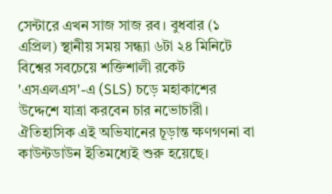সেন্টারে এখন সাজ সাজ রব। বুধবার (১ এপ্রিল) স্থানীয় সময় সন্ধ্যা ৬টা ২৪ মিনিটে বিশ্বের সবচেয়ে শক্তিশালী রকেট 'এসএলএস'-এ (SLS) চড়ে মহাকাশের উদ্দেশে যাত্রা করবেন চার নভোচারী। ঐতিহাসিক এই অভিযানের চূড়ান্ত ক্ষণগণনা বা কাউন্টডাউন ইতিমধ্যেই শুরু হয়েছে।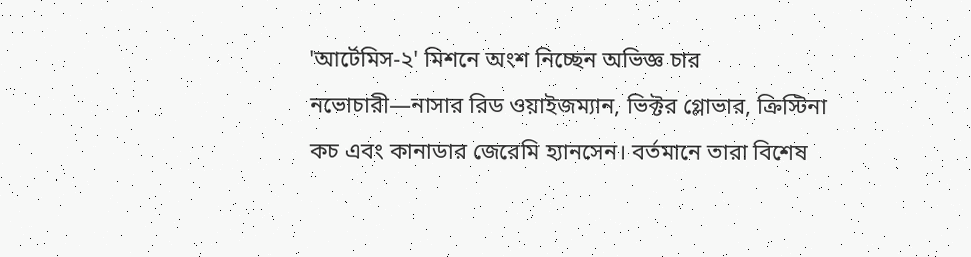'আর্টেমিস-২' মিশনে অংশ নিচ্ছেন অভিজ্ঞ চার নভোচারী—নাসার রিড ওয়াইজম্যান, ভিক্টর গ্লোভার, ক্রিস্টিনা কচ এবং কানাডার জেরেমি হ্যানসেন। বর্তমানে তারা বিশেষ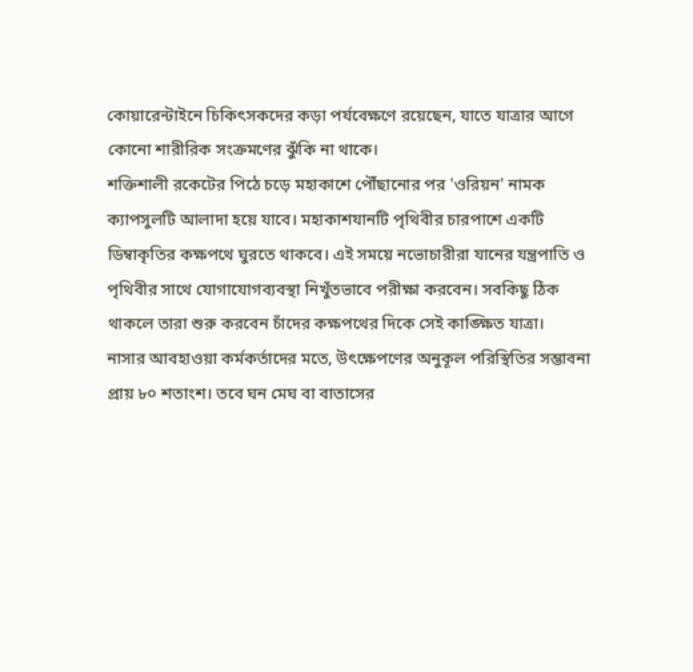কোয়ারেন্টাইনে চিকিৎসকদের কড়া পর্যবেক্ষণে রয়েছেন, যাতে যাত্রার আগে কোনো শারীরিক সংক্রমণের ঝুঁকি না থাকে।
শক্তিশালী রকেটের পিঠে চড়ে মহাকাশে পৌঁছানোর পর 'ওরিয়ন' নামক ক্যাপসুলটি আলাদা হয়ে যাবে। মহাকাশযানটি পৃথিবীর চারপাশে একটি ডিম্বাকৃতির কক্ষপথে ঘুরতে থাকবে। এই সময়ে নভোচারীরা যানের যন্ত্রপাতি ও পৃথিবীর সাথে যোগাযোগব্যবস্থা নিখুঁতভাবে পরীক্ষা করবেন। সবকিছু ঠিক থাকলে তারা শুরু করবেন চাঁদের কক্ষপথের দিকে সেই কাঙ্ক্ষিত যাত্রা।
নাসার আবহাওয়া কর্মকর্তাদের মতে, উৎক্ষেপণের অনুকূল পরিস্থিতির সম্ভাবনা প্রায় ৮০ শতাংশ। তবে ঘন মেঘ বা বাতাসের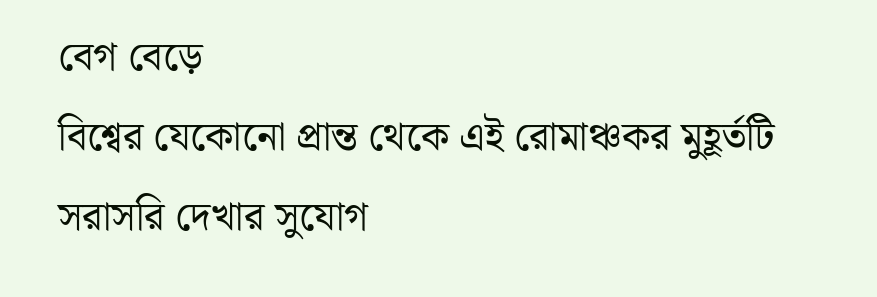বেগ বেড়ে
বিশ্বের যেকোনো প্রান্ত থেকে এই রোমাঞ্চকর মুহূর্তটি সরাসরি দেখার সুযোগ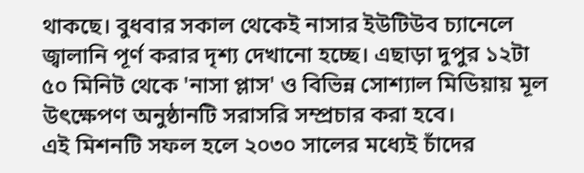থাকছে। বুধবার সকাল থেকেই নাসার ইউটিউব চ্যানেলে জ্বালানি পূর্ণ করার দৃশ্য দেখানো হচ্ছে। এছাড়া দুপুর ১২টা ৫০ মিনিট থেকে 'নাসা প্লাস' ও বিভিন্ন সোশ্যাল মিডিয়ায় মূল উৎক্ষেপণ অনুষ্ঠানটি সরাসরি সম্প্রচার করা হবে।
এই মিশনটি সফল হলে ২০৩০ সালের মধ্যেই চাঁদের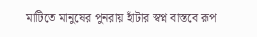মাটিতে মানুষের পুনরায় হাঁটার স্বপ্ন বাস্তবে রূপ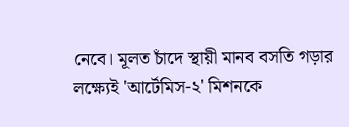নেবে। মূলত চাঁদে স্থায়ী মানব বসতি গড়ার লক্ষ্যেই 'আর্টেমিস-২' মিশনকে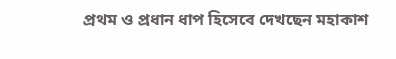প্রথম ও প্রধান ধাপ হিসেবে দেখছেন মহাকাশ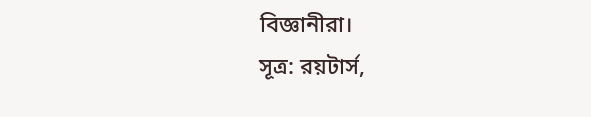বিজ্ঞানীরা।
সূত্র: রয়টার্স,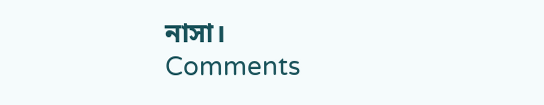নাসা।
Comments